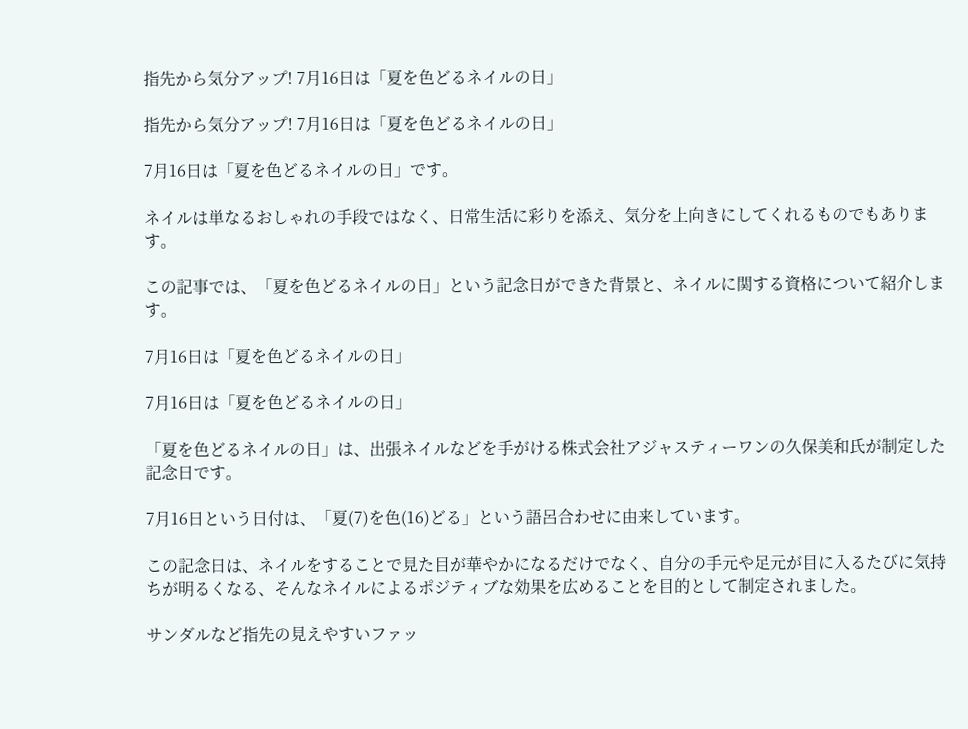指先から気分アップ! 7月16日は「夏を色どるネイルの日」

指先から気分アップ! 7月16日は「夏を色どるネイルの日」

7月16日は「夏を色どるネイルの日」です。

ネイルは単なるおしゃれの手段ではなく、日常生活に彩りを添え、気分を上向きにしてくれるものでもあります。

この記事では、「夏を色どるネイルの日」という記念日ができた背景と、ネイルに関する資格について紹介します。

7月16日は「夏を色どるネイルの日」

7月16日は「夏を色どるネイルの日」

「夏を色どるネイルの日」は、出張ネイルなどを手がける株式会社アジャスティーワンの久保美和氏が制定した記念日です。

7月16日という日付は、「夏(7)を色(16)どる」という語呂合わせに由来しています。

この記念日は、ネイルをすることで見た目が華やかになるだけでなく、自分の手元や足元が目に入るたびに気持ちが明るくなる、そんなネイルによるポジティブな効果を広めることを目的として制定されました。

サンダルなど指先の見えやすいファッ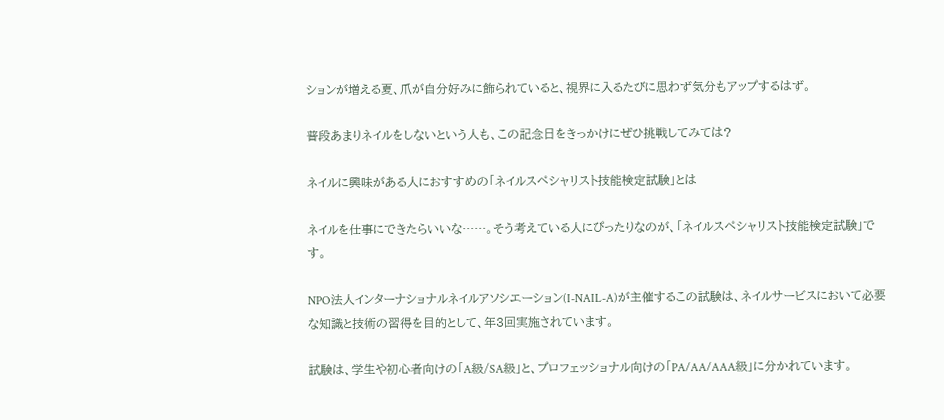ションが増える夏、爪が自分好みに飾られていると、視界に入るたびに思わず気分もアップするはず。

普段あまりネイルをしないという人も、この記念日をきっかけにぜひ挑戦してみては?

ネイルに興味がある人におすすめの「ネイルスペシャリスト技能検定試験」とは

ネイルを仕事にできたらいいな……。そう考えている人にぴったりなのが、「ネイルスペシャリスト技能検定試験」です。

NPO法人インターナショナルネイルアソシエーション(I-NAIL-A)が主催するこの試験は、ネイルサービスにおいて必要な知識と技術の習得を目的として、年3回実施されています。

試験は、学生や初心者向けの「A級/SA級」と、プロフェッショナル向けの「PA/AA/AAA級」に分かれています。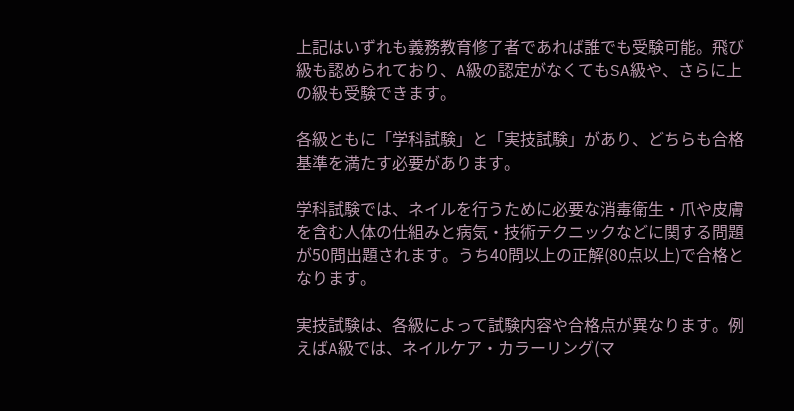上記はいずれも義務教育修了者であれば誰でも受験可能。飛び級も認められており、A級の認定がなくてもSA級や、さらに上の級も受験できます。

各級ともに「学科試験」と「実技試験」があり、どちらも合格基準を満たす必要があります。

学科試験では、ネイルを行うために必要な消毒衛生・爪や皮膚を含む人体の仕組みと病気・技術テクニックなどに関する問題が50問出題されます。うち40問以上の正解(80点以上)で合格となります。

実技試験は、各級によって試験内容や合格点が異なります。例えばA級では、ネイルケア・カラーリング(マ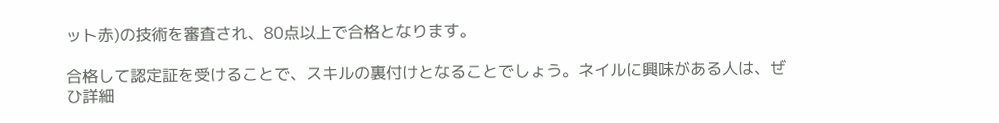ット赤)の技術を審査され、80点以上で合格となります。

合格して認定証を受けることで、スキルの裏付けとなることでしょう。ネイルに興味がある人は、ぜひ詳細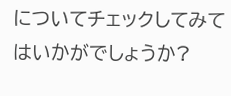についてチェックしてみてはいかがでしょうか?